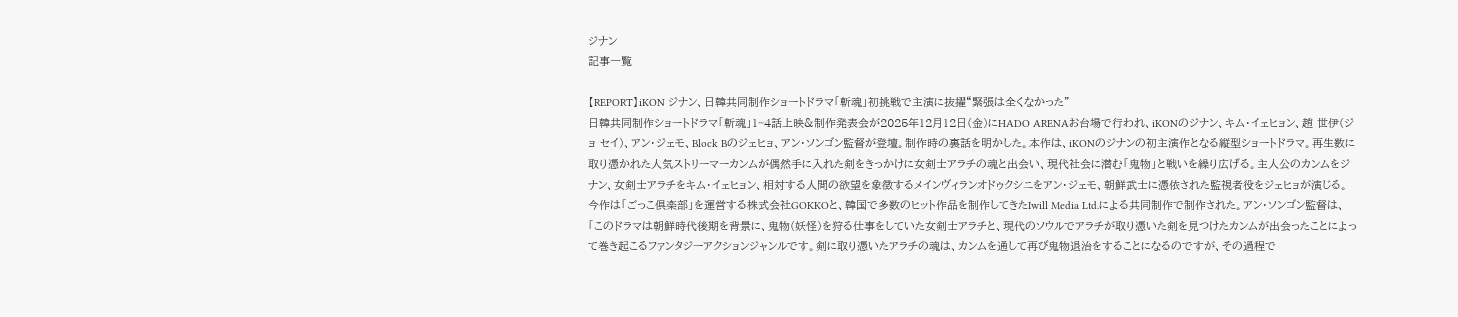ジナン
記事一覧

【REPORT】iKON ジナン、日韓共同制作ショートドラマ「斬魂」初挑戦で主演に抜擢“緊張は全くなかった”
日韓共同制作ショートドラマ「斬魂」1~4話上映&制作発表会が2025年12月12日(金)にHADO ARENAお台場で行われ、iKONのジナン、キム・イェヒョン、趙 世伊(ジョ セイ)、アン・ジェモ、Block Bのジェヒョ、アン・ソンゴン監督が登壇。制作時の裏話を明かした。本作は、iKONのジナンの初主演作となる縦型ショートドラマ。再生数に取り憑かれた人気ストリーマーカンムが偶然手に入れた剣をきっかけに女剣士アラチの魂と出会い、現代社会に潜む「鬼物」と戦いを繰り広げる。主人公のカンムをジナン、女剣士アラチをキム・イェヒョン、相対する人間の欲望を象徴するメインヴィランオドゥクシニをアン・ジェモ、朝鮮武士に憑依された監視者役をジェヒョが演じる。今作は「ごっこ倶楽部」を運営する株式会社GOKKOと、韓国で多数のヒット作品を制作してきたIwill Media Ltd.による共同制作で制作された。アン・ソンゴン監督は、「このドラマは朝鮮時代後期を背景に、鬼物(妖怪)を狩る仕事をしていた女剣士アラチと、現代のソウルでアラチが取り憑いた剣を見つけたカンムが出会ったことによって巻き起こるファンタジーアクションジャンルです。剣に取り憑いたアラチの魂は、カンムを通して再び鬼物退治をすることになるのですが、その過程で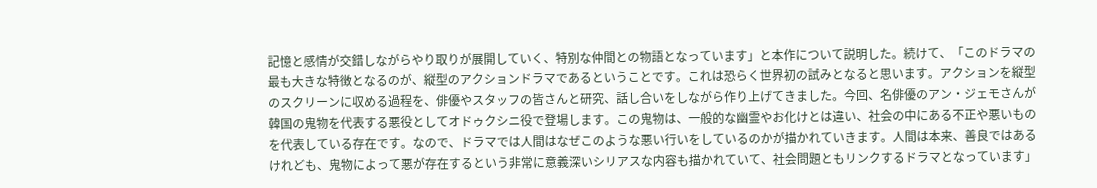記憶と感情が交錯しながらやり取りが展開していく、特別な仲間との物語となっています」と本作について説明した。続けて、「このドラマの最も大きな特徴となるのが、縦型のアクションドラマであるということです。これは恐らく世界初の試みとなると思います。アクションを縦型のスクリーンに収める過程を、俳優やスタッフの皆さんと研究、話し合いをしながら作り上げてきました。今回、名俳優のアン・ジェモさんが韓国の鬼物を代表する悪役としてオドゥクシニ役で登場します。この鬼物は、一般的な幽霊やお化けとは違い、社会の中にある不正や悪いものを代表している存在です。なので、ドラマでは人間はなぜこのような悪い行いをしているのかが描かれていきます。人間は本来、善良ではあるけれども、鬼物によって悪が存在するという非常に意義深いシリアスな内容も描かれていて、社会問題ともリンクするドラマとなっています」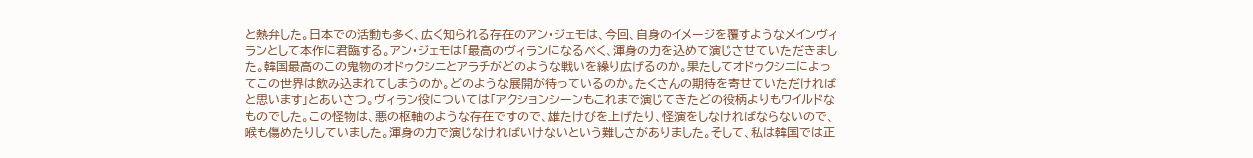と熱弁した。日本での活動も多く、広く知られる存在のアン・ジェモは、今回、自身のイメージを覆すようなメインヴィランとして本作に君臨する。アン・ジェモは「最高のヴィランになるべく、渾身の力を込めて演じさせていただきました。韓国最高のこの鬼物のオドゥクシニとアラチがどのような戦いを繰り広げるのか。果たしてオドゥクシニによってこの世界は飲み込まれてしまうのか。どのような展開が待っているのか。たくさんの期待を寄せていただければと思います」とあいさつ。ヴィラン役については「アクションシーンもこれまで演じてきたどの役柄よりもワイルドなものでした。この怪物は、悪の枢軸のような存在ですので、雄たけびを上げたり、怪演をしなければならないので、喉も傷めたりしていました。渾身の力で演じなければいけないという難しさがありました。そして、私は韓国では正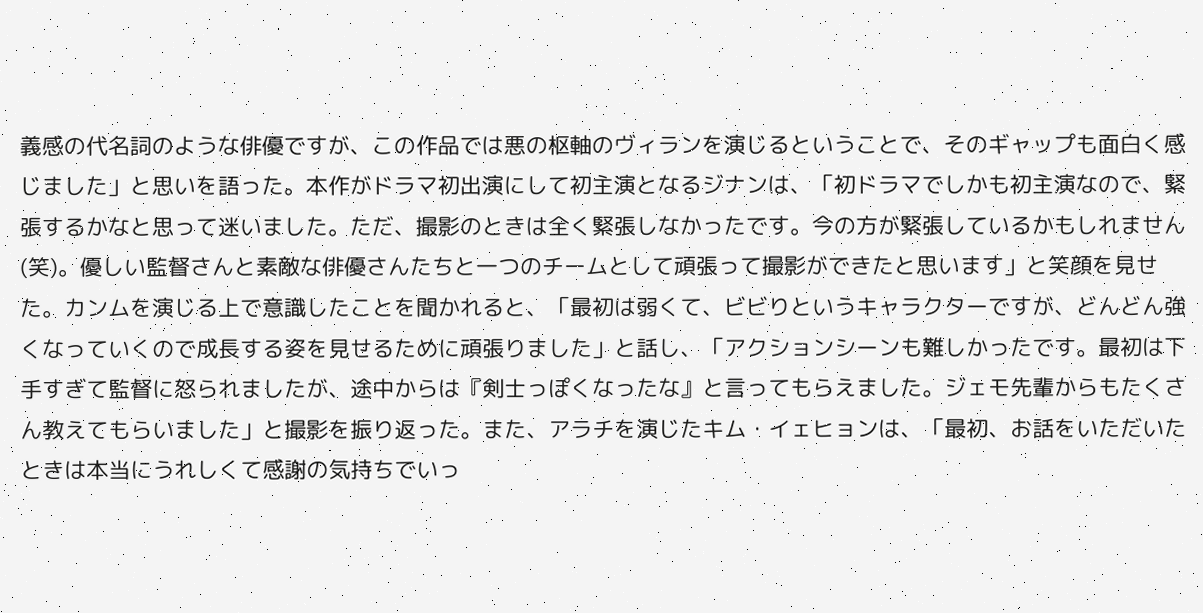義感の代名詞のような俳優ですが、この作品では悪の枢軸のヴィランを演じるということで、そのギャップも面白く感じました」と思いを語った。本作がドラマ初出演にして初主演となるジナンは、「初ドラマでしかも初主演なので、緊張するかなと思って迷いました。ただ、撮影のときは全く緊張しなかったです。今の方が緊張しているかもしれません(笑)。優しい監督さんと素敵な俳優さんたちと一つのチームとして頑張って撮影ができたと思います」と笑顔を見せた。カンムを演じる上で意識したことを聞かれると、「最初は弱くて、ビビりというキャラクターですが、どんどん強くなっていくので成長する姿を見せるために頑張りました」と話し、「アクションシーンも難しかったです。最初は下手すぎて監督に怒られましたが、途中からは『剣士っぽくなったな』と言ってもらえました。ジェモ先輩からもたくさん教えてもらいました」と撮影を振り返った。また、アラチを演じたキム・イェヒョンは、「最初、お話をいただいたときは本当にうれしくて感謝の気持ちでいっ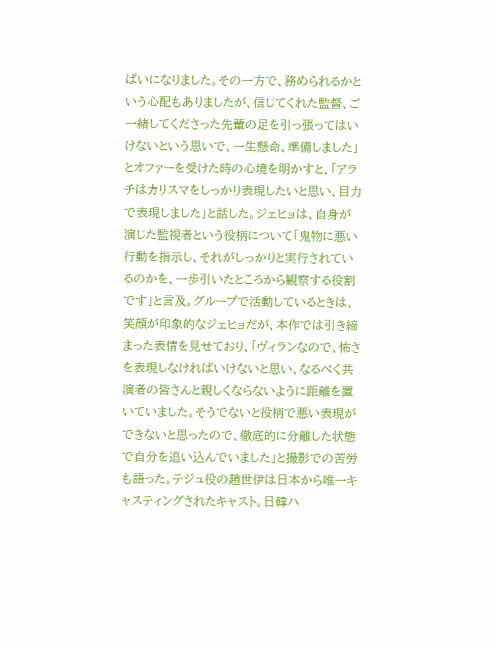ぱいになりました。その一方で、務められるかという心配もありましたが、信じてくれた監督、ご一緒してくださった先輩の足を引っ張ってはいけないという思いで、一生懸命、準備しました」とオファーを受けた時の心境を明かすと、「アラチはカリスマをしっかり表現したいと思い、目力で表現しました」と話した。ジェヒョは、自身が演じた監視者という役柄について「鬼物に悪い行動を指示し、それがしっかりと実行されているのかを、一歩引いたところから観察する役割です」と言及。グループで活動しているときは、笑顔が印象的なジェヒョだが、本作では引き締まった表情を見せており、「ヴィランなので、怖さを表現しなければいけないと思い、なるべく共演者の皆さんと親しくならないように距離を置いていました。そうでないと役柄で悪い表現ができないと思ったので、徹底的に分離した状態で自分を追い込んでいました」と撮影での苦労も語った。テジュ役の趙世伊は日本から唯一キャスティングされたキャスト。日韓ハ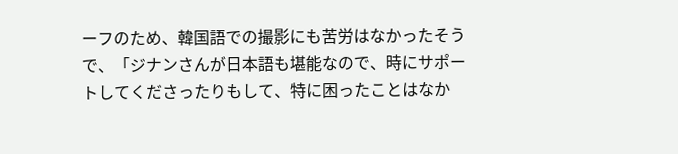ーフのため、韓国語での撮影にも苦労はなかったそうで、「ジナンさんが日本語も堪能なので、時にサポートしてくださったりもして、特に困ったことはなか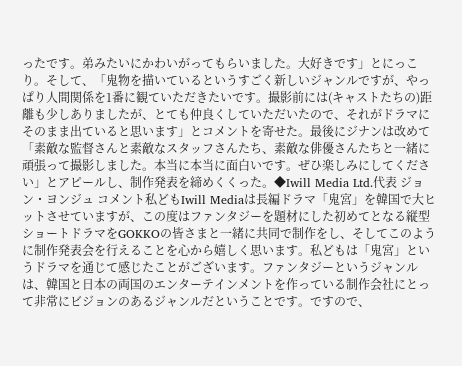ったです。弟みたいにかわいがってもらいました。大好きです」とにっこり。そして、「鬼物を描いているというすごく新しいジャンルですが、やっぱり人間関係を1番に観ていただきたいです。撮影前には(キャストたちの)距離も少しありましたが、とても仲良くしていただいたので、それがドラマにそのまま出ていると思います」とコメントを寄せた。最後にジナンは改めて「素敵な監督さんと素敵なスタッフさんたち、素敵な俳優さんたちと一緒に頑張って撮影しました。本当に本当に面白いです。ぜひ楽しみにしてください」とアピールし、制作発表を締めくくった。◆Iwill Media Ltd.代表 ジョン・ヨンジュ コメント私どもIwill Mediaは長編ドラマ「鬼宮」を韓国で大ヒットさせていますが、この度はファンタジーを題材にした初めてとなる縦型ショートドラマをGOKKOの皆さまと一緒に共同で制作をし、そしてこのように制作発表会を行えることを心から嬉しく思います。私どもは「鬼宮」というドラマを通じて感じたことがございます。ファンタジーというジャンルは、韓国と日本の両国のエンターテインメントを作っている制作会社にとって非常にビジョンのあるジャンルだということです。ですので、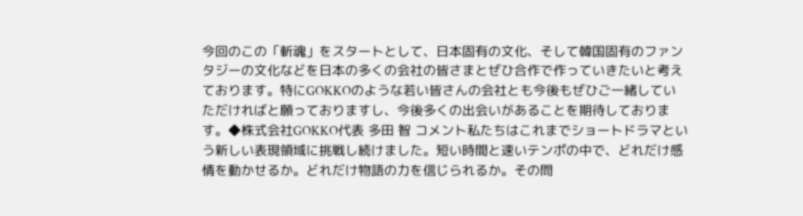今回のこの「斬魂」をスタートとして、日本固有の文化、そして韓国固有のファンタジーの文化などを日本の多くの会社の皆さまとぜひ合作で作っていきたいと考えております。特にGOKKOのような若い皆さんの会社とも今後もぜひご一緒していただければと願っておりますし、今後多くの出会いがあることを期待しております。◆株式会社GOKKO代表 多田 智 コメント私たちはこれまでショートドラマという新しい表現領域に挑戦し続けました。短い時間と速いテンポの中で、どれだけ感情を動かせるか。どれだけ物語の力を信じられるか。その問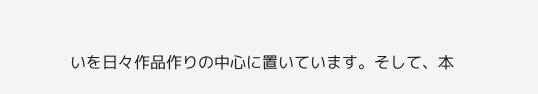いを日々作品作りの中心に置いています。そして、本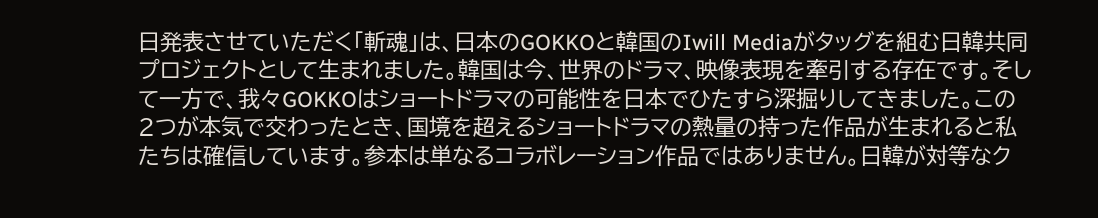日発表させていただく「斬魂」は、日本のGOKKOと韓国のIwill Mediaがタッグを組む日韓共同プロジェクトとして生まれました。韓国は今、世界のドラマ、映像表現を牽引する存在です。そして一方で、我々GOKKOはショートドラマの可能性を日本でひたすら深掘りしてきました。この2つが本気で交わったとき、国境を超えるショートドラマの熱量の持った作品が生まれると私たちは確信しています。参本は単なるコラボレーション作品ではありません。日韓が対等なク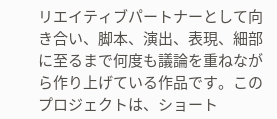リエイティブパートナーとして向き合い、脚本、演出、表現、細部に至るまで何度も議論を重ねながら作り上げている作品です。このプロジェクトは、ショート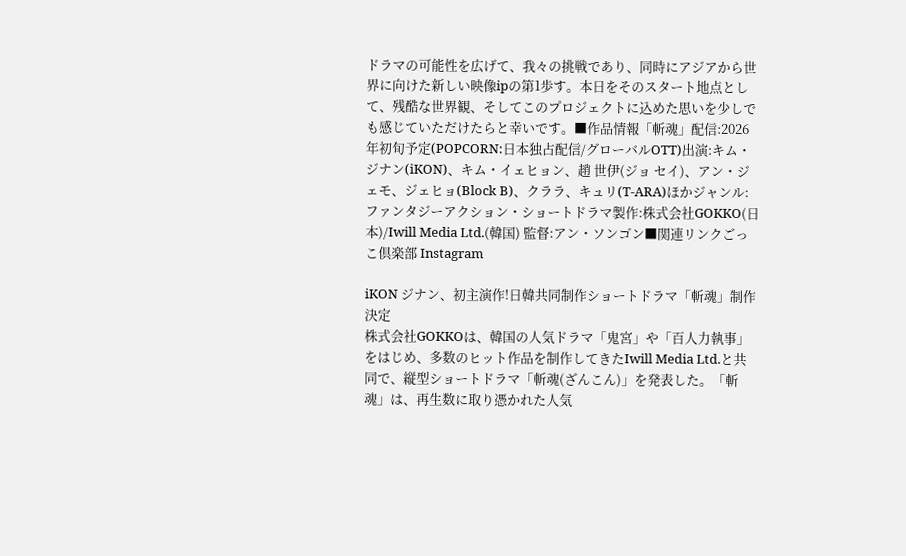ドラマの可能性を広げて、我々の挑戦であり、同時にアジアから世界に向けた新しい映像ipの第1歩す。本日をそのスタート地点として、残酷な世界観、そしてこのプロジェクトに込めた思いを少しでも感じていただけたらと幸いです。■作品情報「斬魂」配信:2026年初旬予定(POPCORN:日本独占配信/グローバルOTT)出演:キム・ジナン(iKON)、キム・イェヒョン、趙 世伊(ジョ セイ)、アン・ジェモ、ジェヒョ(Block B)、クララ、キュリ(T-ARA)ほかジャンル:ファンタジーアクション・ショートドラマ製作:株式会社GOKKO(日本)/Iwill Media Ltd.(韓国) 監督:アン・ソンゴン■関連リンクごっこ倶楽部 Instagram

iKON ジナン、初主演作!日韓共同制作ショートドラマ「斬魂」制作決定
株式会社GOKKOは、韓国の人気ドラマ「鬼宮」や「百人力執事」をはじめ、多数のヒット作品を制作してきたIwill Media Ltd.と共同で、縦型ショートドラマ「斬魂(ざんこん)」を発表した。「斬魂」は、再生数に取り憑かれた人気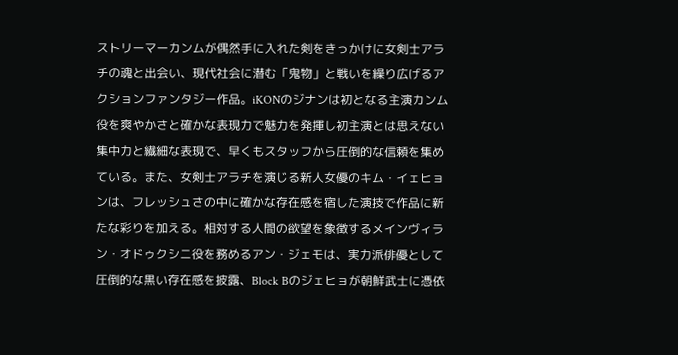ストリーマーカンムが偶然手に入れた剣をきっかけに女剣士アラチの魂と出会い、現代社会に潜む「鬼物」と戦いを繰り広げるアクションファンタジー作品。iKONのジナンは初となる主演カンム役を爽やかさと確かな表現力で魅力を発揮し初主演とは思えない集中力と繊細な表現で、早くもスタッフから圧倒的な信頼を集めている。また、女剣士アラチを演じる新人女優のキム・イェヒョンは、フレッシュさの中に確かな存在感を宿した演技で作品に新たな彩りを加える。相対する人間の欲望を象徴するメインヴィラン・オドゥクシニ役を務めるアン・ジェモは、実力派俳優として圧倒的な黒い存在感を披露、Block Bのジェヒョが朝鮮武士に憑依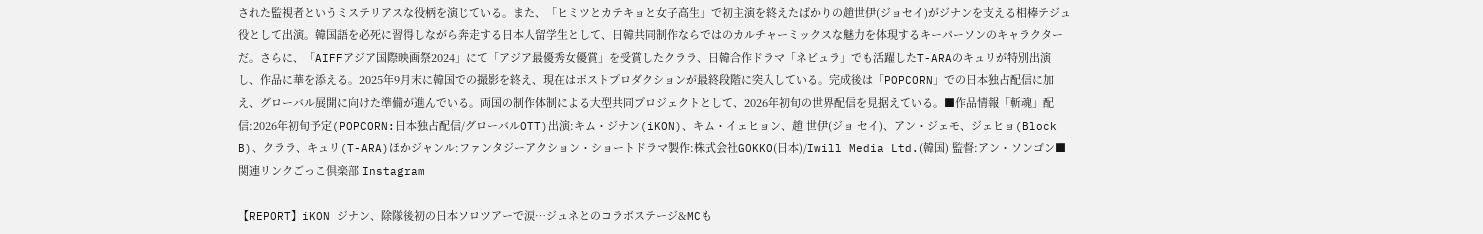された監視者というミステリアスな役柄を演じている。また、「ヒミツとカテキョと女子高生」で初主演を終えたばかりの趙世伊(ジョセイ)がジナンを支える相棒テジュ役として出演。韓国語を必死に習得しながら奔走する日本人留学生として、日韓共同制作ならではのカルチャーミックスな魅力を体現するキーパーソンのキャラクターだ。さらに、「AIFFアジア国際映画祭2024」にて「アジア最優秀女優賞」を受賞したクララ、日韓合作ドラマ「ネビュラ」でも活躍したT-ARAのキュリが特別出演し、作品に華を添える。2025年9月末に韓国での撮影を終え、現在はポストプロダクションが最終段階に突入している。完成後は「POPCORN」での日本独占配信に加え、グローバル展開に向けた準備が進んでいる。両国の制作体制による大型共同プロジェクトとして、2026年初旬の世界配信を見据えている。■作品情報「斬魂」配信:2026年初旬予定(POPCORN:日本独占配信/グローバルOTT)出演:キム・ジナン(iKON)、キム・イェヒョン、趙 世伊(ジョ セイ)、アン・ジェモ、ジェヒョ(Block B)、クララ、キュリ(T-ARA)ほかジャンル:ファンタジーアクション・ショートドラマ製作:株式会社GOKKO(日本)/Iwill Media Ltd.(韓国) 監督:アン・ソンゴン■関連リンクごっこ倶楽部 Instagram

【REPORT】iKON ジナン、除隊後初の日本ソロツアーで涙…ジュネとのコラボステージ&MCも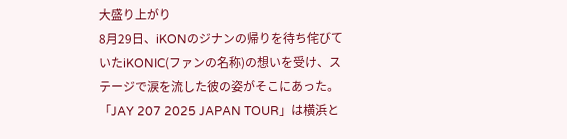大盛り上がり
8月29日、iKONのジナンの帰りを待ち侘びていたiKONIC(ファンの名称)の想いを受け、ステージで涙を流した彼の姿がそこにあった。「JAY 207 2025 JAPAN TOUR」は横浜と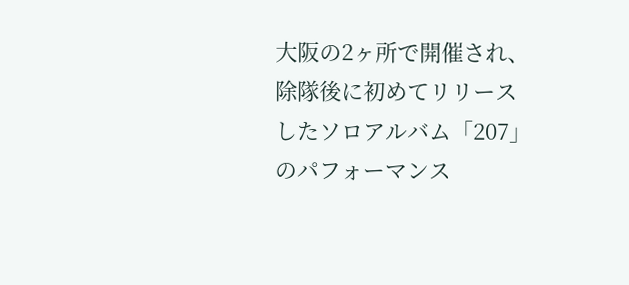大阪の2ヶ所で開催され、除隊後に初めてリリースしたソロアルバム「207」のパフォーマンス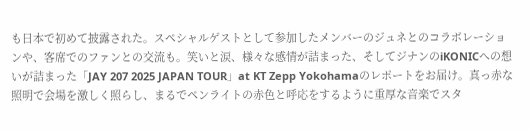も日本で初めて披露された。スペシャルゲストとして参加したメンバーのジュネとのコラボレーションや、客席でのファンとの交流も。笑いと涙、様々な感情が詰まった、そしてジナンのiKONICへの想いが詰まった「JAY 207 2025 JAPAN TOUR」at KT Zepp Yokohamaのレポートをお届け。真っ赤な照明で会場を激しく照らし、まるでペンライトの赤色と呼応をするように重厚な音楽でスタ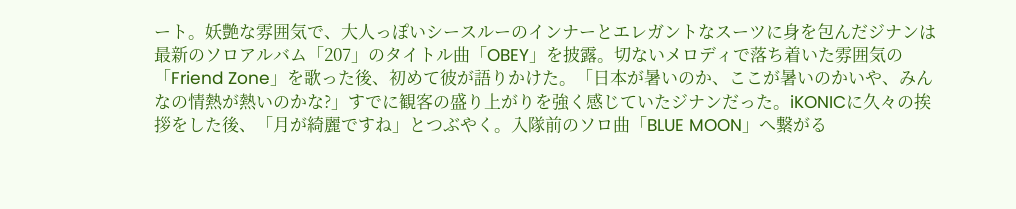ート。妖艶な雰囲気で、大人っぽいシースルーのインナーとエレガントなスーツに身を包んだジナンは最新のソロアルバム「207」のタイトル曲「OBEY」を披露。切ないメロディで落ち着いた雰囲気の「Friend Zone」を歌った後、初めて彼が語りかけた。「日本が暑いのか、ここが暑いのかいや、みんなの情熱が熱いのかな?」すでに観客の盛り上がりを強く感じていたジナンだった。iKONICに久々の挨拶をした後、「月が綺麗ですね」とつぶやく。入隊前のソロ曲「BLUE MOON」へ繋がる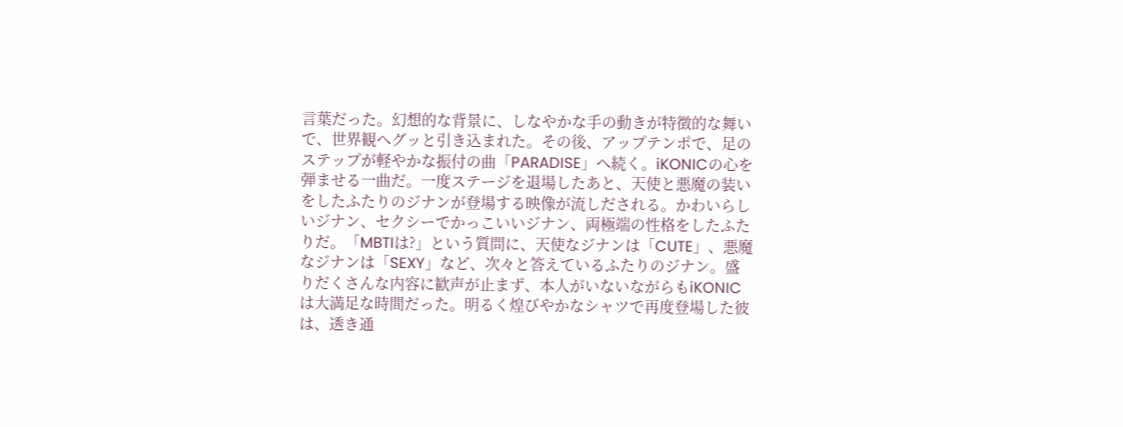言葉だった。幻想的な背景に、しなやかな手の動きが特徴的な舞いで、世界観へグッと引き込まれた。その後、アップテンポで、足のステップが軽やかな振付の曲「PARADISE」へ続く。iKONICの心を弾ませる一曲だ。一度ステージを退場したあと、天使と悪魔の装いをしたふたりのジナンが登場する映像が流しだされる。かわいらしいジナン、セクシーでかっこいいジナン、両極端の性格をしたふたりだ。「MBTIは?」という質問に、天使なジナンは「CUTE」、悪魔なジナンは「SEXY」など、次々と答えているふたりのジナン。盛りだくさんな内容に歓声が止まず、本人がいないながらもiKONICは大満足な時間だった。明るく煌びやかなシャツで再度登場した彼は、透き通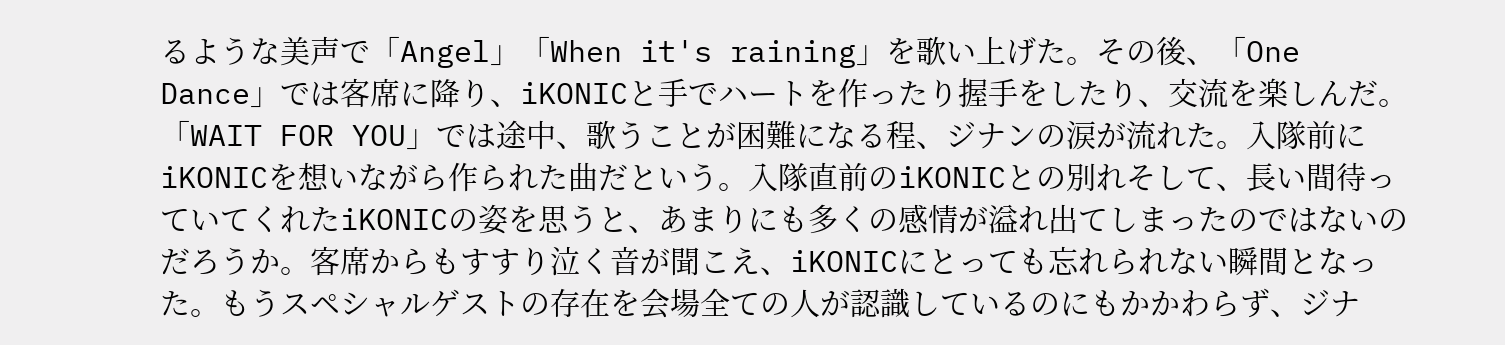るような美声で「Angel」「When it's raining」を歌い上げた。その後、「One Dance」では客席に降り、iKONICと手でハートを作ったり握手をしたり、交流を楽しんだ。「WAIT FOR YOU」では途中、歌うことが困難になる程、ジナンの涙が流れた。入隊前にiKONICを想いながら作られた曲だという。入隊直前のiKONICとの別れそして、長い間待っていてくれたiKONICの姿を思うと、あまりにも多くの感情が溢れ出てしまったのではないのだろうか。客席からもすすり泣く音が聞こえ、iKONICにとっても忘れられない瞬間となった。もうスペシャルゲストの存在を会場全ての人が認識しているのにもかかわらず、ジナ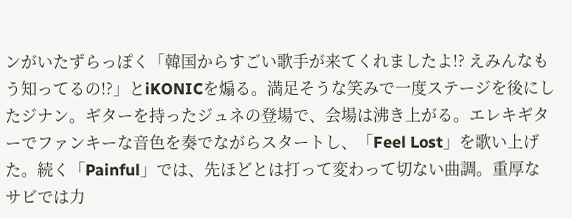ンがいたずらっぽく「韓国からすごい歌手が来てくれましたよ!? えみんなもう知ってるの!?」とiKONICを煽る。満足そうな笑みで一度ステージを後にしたジナン。ギターを持ったジュネの登場で、会場は沸き上がる。エレキギターでファンキーな音色を奏でながらスタートし、「Feel Lost」を歌い上げた。続く「Painful」では、先ほどとは打って変わって切ない曲調。重厚なサビでは力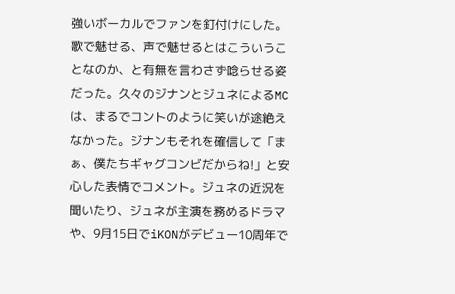強いボーカルでファンを釘付けにした。歌で魅せる、声で魅せるとはこういうことなのか、と有無を言わさず唸らせる姿だった。久々のジナンとジュネによるMCは、まるでコントのように笑いが途絶えなかった。ジナンもそれを確信して「まぁ、僕たちギャグコンビだからね!」と安心した表情でコメント。ジュネの近況を聞いたり、ジュネが主演を務めるドラマや、9月15日でiKONがデビュー10周年で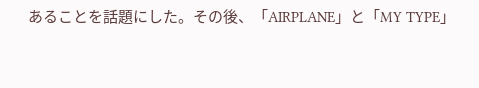あることを話題にした。その後、「AIRPLANE」と「MY TYPE」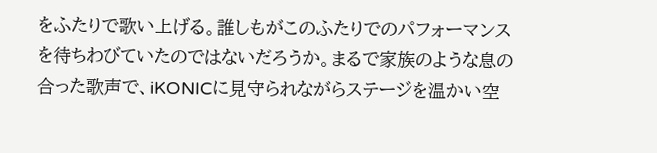をふたりで歌い上げる。誰しもがこのふたりでのパフォーマンスを待ちわびていたのではないだろうか。まるで家族のような息の合った歌声で、iKONICに見守られながらステージを温かい空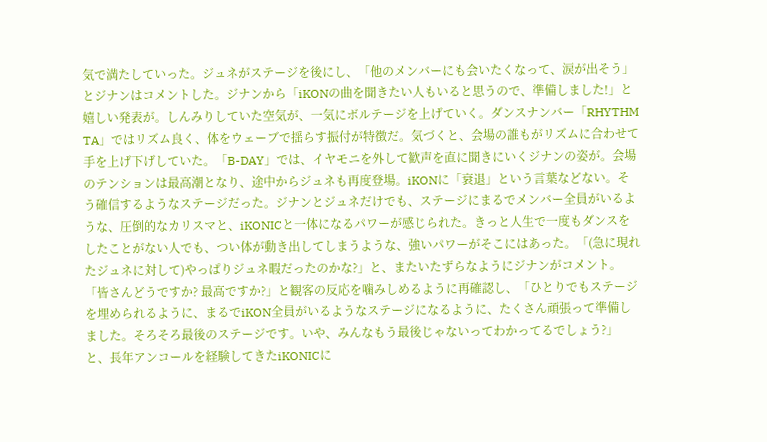気で満たしていった。ジュネがステージを後にし、「他のメンバーにも会いたくなって、涙が出そう」とジナンはコメントした。ジナンから「iKONの曲を聞きたい人もいると思うので、準備しました!」と嬉しい発表が。しんみりしていた空気が、一気にボルテージを上げていく。ダンスナンバー「RHYTHM TA」ではリズム良く、体をウェーブで揺らす振付が特徴だ。気づくと、会場の誰もがリズムに合わせて手を上げ下げしていた。「B-DAY」では、イヤモニを外して歓声を直に聞きにいくジナンの姿が。会場のテンションは最高潮となり、途中からジュネも再度登場。iKONに「衰退」という言葉などない。そう確信するようなステージだった。ジナンとジュネだけでも、ステージにまるでメンバー全員がいるような、圧倒的なカリスマと、iKONICと一体になるパワーが感じられた。きっと人生で一度もダンスをしたことがない人でも、つい体が動き出してしまうような、強いパワーがそこにはあった。「(急に現れたジュネに対して)やっぱりジュネ暇だったのかな?」と、またいたずらなようにジナンがコメント。「皆さんどうですか? 最高ですか?」と観客の反応を噛みしめるように再確認し、「ひとりでもステージを埋められるように、まるでiKON全員がいるようなステージになるように、たくさん頑張って準備しました。そろそろ最後のステージです。いや、みんなもう最後じゃないってわかってるでしょう?」と、長年アンコールを経験してきたiKONICに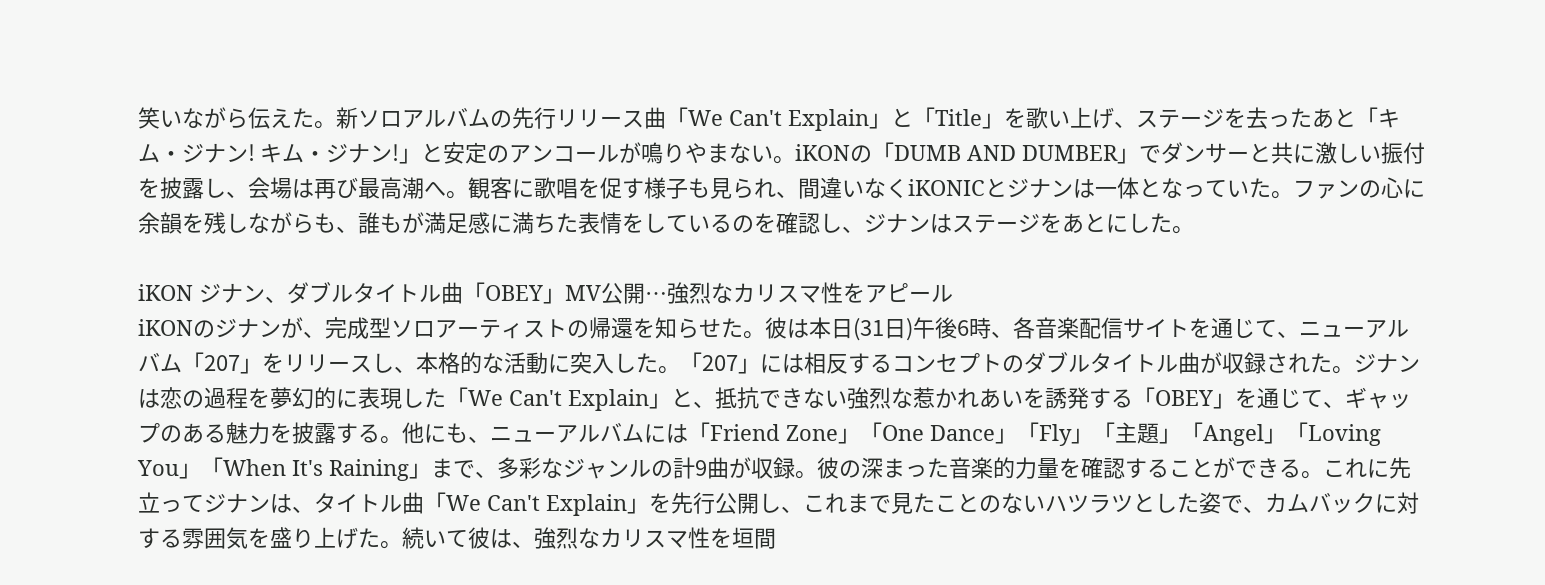笑いながら伝えた。新ソロアルバムの先行リリース曲「We Can't Explain」と「Title」を歌い上げ、ステージを去ったあと「キム・ジナン! キム・ジナン!」と安定のアンコールが鳴りやまない。iKONの「DUMB AND DUMBER」でダンサーと共に激しい振付を披露し、会場は再び最高潮へ。観客に歌唱を促す様子も見られ、間違いなくiKONICとジナンは一体となっていた。ファンの心に余韻を残しながらも、誰もが満足感に満ちた表情をしているのを確認し、ジナンはステージをあとにした。

iKON ジナン、ダブルタイトル曲「OBEY」MV公開…強烈なカリスマ性をアピール
iKONのジナンが、完成型ソロアーティストの帰還を知らせた。彼は本日(31日)午後6時、各音楽配信サイトを通じて、ニューアルバム「207」をリリースし、本格的な活動に突入した。「207」には相反するコンセプトのダブルタイトル曲が収録された。ジナンは恋の過程を夢幻的に表現した「We Can't Explain」と、抵抗できない強烈な惹かれあいを誘発する「OBEY」を通じて、ギャップのある魅力を披露する。他にも、ニューアルバムには「Friend Zone」「One Dance」「Fly」「主題」「Angel」「Loving You」「When It's Raining」まで、多彩なジャンルの計9曲が収録。彼の深まった音楽的力量を確認することができる。これに先立ってジナンは、タイトル曲「We Can't Explain」を先行公開し、これまで見たことのないハツラツとした姿で、カムバックに対する雰囲気を盛り上げた。続いて彼は、強烈なカリスマ性を垣間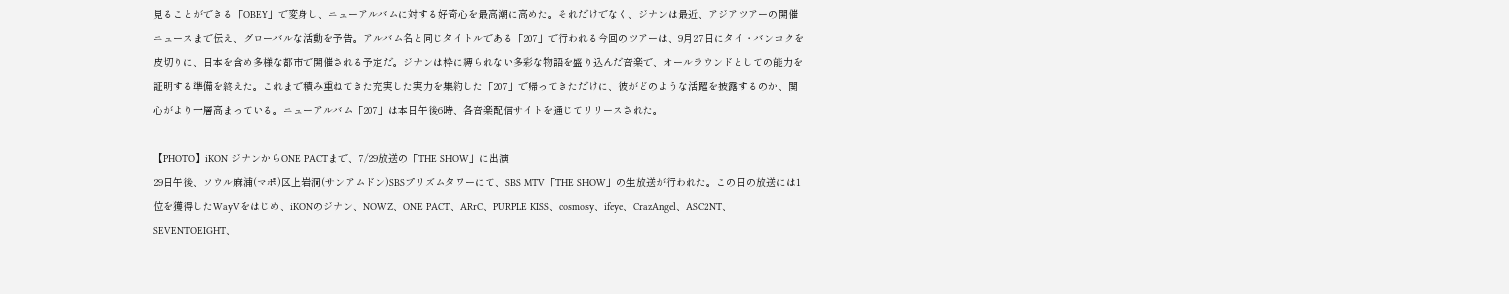見ることができる「OBEY」で変身し、ニューアルバムに対する好奇心を最高潮に高めた。それだけでなく、ジナンは最近、アジアツアーの開催ニュースまで伝え、グローバルな活動を予告。アルバム名と同じタイトルである「207」で行われる今回のツアーは、9月27日にタイ・バンコクを皮切りに、日本を含め多様な都市で開催される予定だ。ジナンは枠に縛られない多彩な物語を盛り込んだ音楽で、オールラウンドとしての能力を証明する準備を終えた。これまで積み重ねてきた充実した実力を集約した「207」で帰ってきただけに、彼がどのような活躍を披露するのか、関心がより一層高まっている。ニューアルバム「207」は本日午後6時、各音楽配信サイトを通じてリリースされた。

【PHOTO】iKON ジナンからONE PACTまで、7/29放送の「THE SHOW」に出演
29日午後、ソウル麻浦(マポ)区上岩洞(サンアムドン)SBSプリズムタワーにて、SBS MTV「THE SHOW」の生放送が行われた。この日の放送には1位を獲得したWayVをはじめ、iKONのジナン、NOWZ、ONE PACT、ARrC、PURPLE KISS、cosmosy、ifeye、CrazAngel、ASC2NT、SEVENTOEIGHT、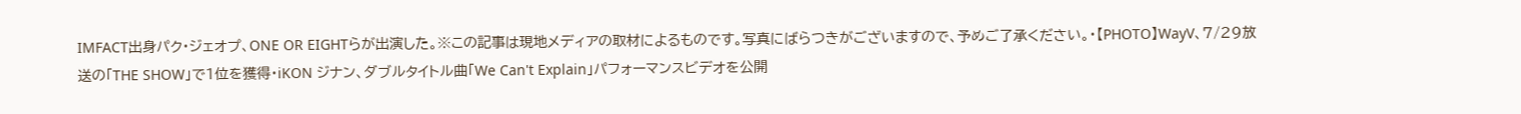IMFACT出身パク・ジェオプ、ONE OR EIGHTらが出演した。※この記事は現地メディアの取材によるものです。写真にばらつきがございますので、予めご了承ください。・【PHOTO】WayV、7/29放送の「THE SHOW」で1位を獲得・iKON ジナン、ダブルタイトル曲「We Can't Explain」パフォーマンスビデオを公開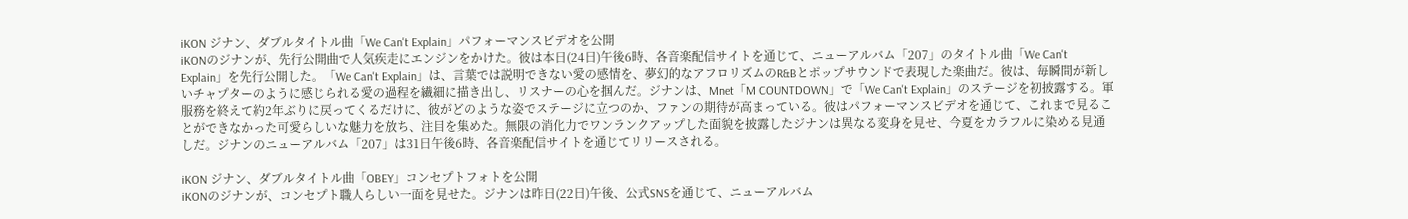iKON ジナン、ダブルタイトル曲「We Can't Explain」パフォーマンスビデオを公開
iKONのジナンが、先行公開曲で人気疾走にエンジンをかけた。彼は本日(24日)午後6時、各音楽配信サイトを通じて、ニューアルバム「207」のタイトル曲「We Can't Explain」を先行公開した。「We Can't Explain」は、言葉では説明できない愛の感情を、夢幻的なアフロリズムのR&Bとポップサウンドで表現した楽曲だ。彼は、毎瞬間が新しいチャプターのように感じられる愛の過程を繊細に描き出し、リスナーの心を掴んだ。ジナンは、Mnet「M COUNTDOWN」で「We Can't Explain」のステージを初披露する。軍服務を終えて約2年ぶりに戻ってくるだけに、彼がどのような姿でステージに立つのか、ファンの期待が高まっている。彼はパフォーマンスビデオを通じて、これまで見ることができなかった可愛らしいな魅力を放ち、注目を集めた。無限の消化力でワンランクアップした面貌を披露したジナンは異なる変身を見せ、今夏をカラフルに染める見通しだ。ジナンのニューアルバム「207」は31日午後6時、各音楽配信サイトを通じてリリースされる。

iKON ジナン、ダブルタイトル曲「OBEY」コンセプトフォトを公開
iKONのジナンが、コンセプト職人らしい一面を見せた。ジナンは昨日(22日)午後、公式SNSを通じて、ニューアルバム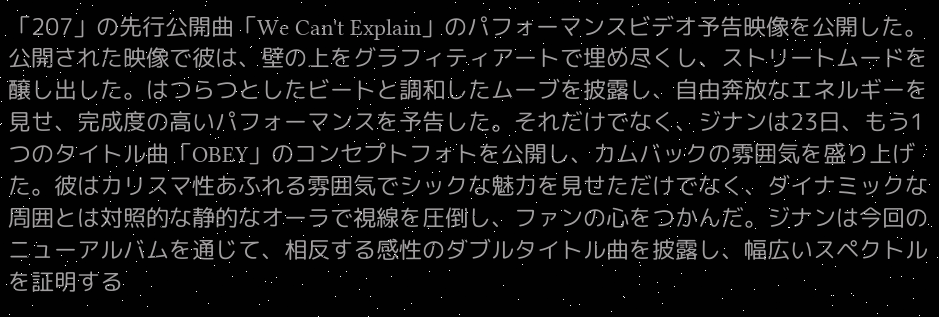「207」の先行公開曲「We Can't Explain」のパフォーマンスビデオ予告映像を公開した。公開された映像で彼は、壁の上をグラフィティアートで埋め尽くし、ストリートムードを醸し出した。はつらつとしたビートと調和したムーブを披露し、自由奔放なエネルギーを見せ、完成度の高いパフォーマンスを予告した。それだけでなく、ジナンは23日、もう1つのタイトル曲「OBEY」のコンセプトフォトを公開し、カムバックの雰囲気を盛り上げた。彼はカリスマ性あふれる雰囲気でシックな魅力を見せただけでなく、ダイナミックな周囲とは対照的な静的なオーラで視線を圧倒し、ファンの心をつかんだ。ジナンは今回のニューアルバムを通じて、相反する感性のダブルタイトル曲を披露し、幅広いスペクトルを証明する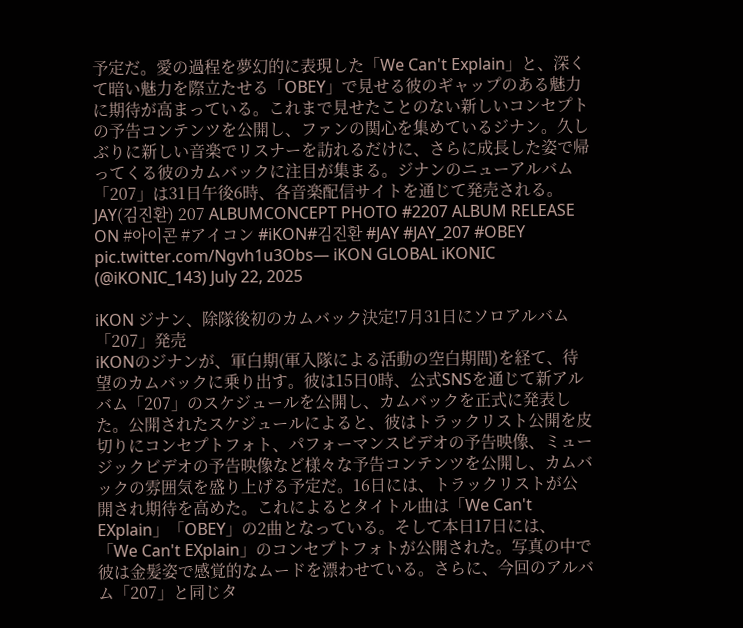予定だ。愛の過程を夢幻的に表現した「We Can't Explain」と、深くて暗い魅力を際立たせる「OBEY」で見せる彼のギャップのある魅力に期待が高まっている。これまで見せたことのない新しいコンセプトの予告コンテンツを公開し、ファンの関心を集めているジナン。久しぶりに新しい音楽でリスナーを訪れるだけに、さらに成長した姿で帰ってくる彼のカムバックに注目が集まる。ジナンのニューアルバム「207」は31日午後6時、各音楽配信サイトを通じて発売される。JAY(김진환) 207 ALBUMCONCEPT PHOTO #2207 ALBUM RELEASE ON #아이콘 #アイコン #iKON#김진환 #JAY #JAY_207 #OBEY pic.twitter.com/Ngvh1u3Obs— iKON GLOBAL iKONIC (@iKONIC_143) July 22, 2025

iKON ジナン、除隊後初のカムバック決定!7月31日にソロアルバム「207」発売
iKONのジナンが、軍白期(軍入隊による活動の空白期間)を経て、待望のカムバックに乗り出す。彼は15日0時、公式SNSを通じて新アルバム「207」のスケジュールを公開し、カムバックを正式に発表した。公開されたスケジュールによると、彼はトラックリスト公開を皮切りにコンセプトフォト、パフォーマンスビデオの予告映像、ミュージックビデオの予告映像など様々な予告コンテンツを公開し、カムバックの雰囲気を盛り上げる予定だ。16日には、トラックリストが公開され期待を高めた。これによるとタイトル曲は「We Can't EXplain」「OBEY」の2曲となっている。そして本日17日には、「We Can't EXplain」のコンセプトフォトが公開された。写真の中で彼は金髪姿で感覚的なムードを漂わせている。さらに、今回のアルバム「207」と同じタ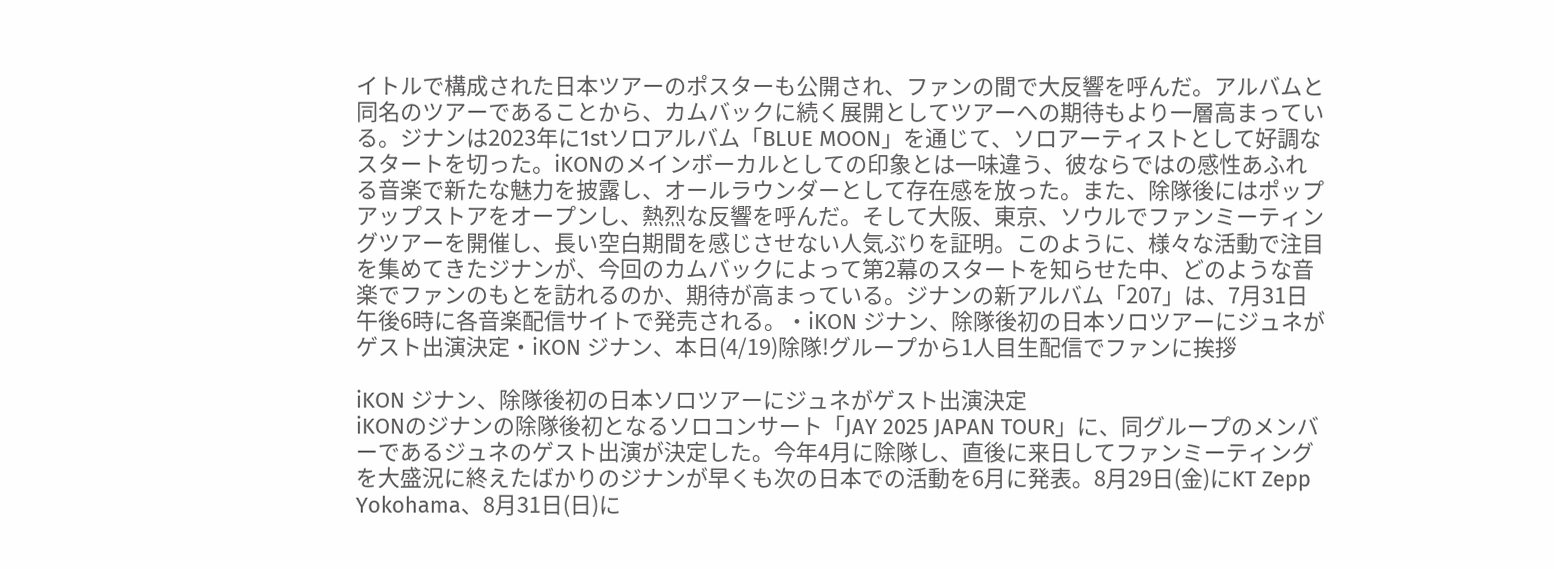イトルで構成された日本ツアーのポスターも公開され、ファンの間で大反響を呼んだ。アルバムと同名のツアーであることから、カムバックに続く展開としてツアーへの期待もより一層高まっている。ジナンは2023年に1stソロアルバム「BLUE MOON」を通じて、ソロアーティストとして好調なスタートを切った。iKONのメインボーカルとしての印象とは一味違う、彼ならではの感性あふれる音楽で新たな魅力を披露し、オールラウンダーとして存在感を放った。また、除隊後にはポップアップストアをオープンし、熱烈な反響を呼んだ。そして大阪、東京、ソウルでファンミーティングツアーを開催し、長い空白期間を感じさせない人気ぶりを証明。このように、様々な活動で注目を集めてきたジナンが、今回のカムバックによって第2幕のスタートを知らせた中、どのような音楽でファンのもとを訪れるのか、期待が高まっている。ジナンの新アルバム「207」は、7月31日午後6時に各音楽配信サイトで発売される。・iKON ジナン、除隊後初の日本ソロツアーにジュネがゲスト出演決定・iKON ジナン、本日(4/19)除隊!グループから1人目生配信でファンに挨拶

iKON ジナン、除隊後初の日本ソロツアーにジュネがゲスト出演決定
iKONのジナンの除隊後初となるソロコンサート「JAY 2025 JAPAN TOUR」に、同グループのメンバーであるジュネのゲスト出演が決定した。今年4月に除隊し、直後に来日してファンミーティングを大盛況に終えたばかりのジナンが早くも次の日本での活動を6月に発表。8月29日(金)にKT Zepp Yokohama、8月31日(日)に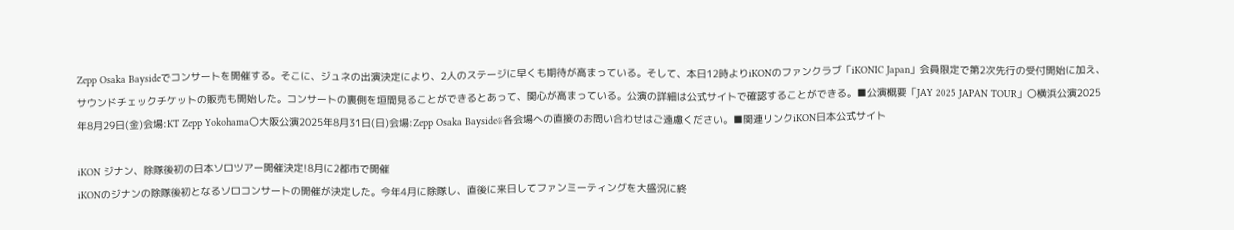Zepp Osaka Baysideでコンサートを開催する。そこに、ジュネの出演決定により、2人のステージに早くも期待が高まっている。そして、本日12時よりiKONのファンクラブ「iKONIC Japan」会員限定で第2次先行の受付開始に加え、サウンドチェックチケットの販売も開始した。コンサートの裏側を垣間見ることができるとあって、関心が高まっている。公演の詳細は公式サイトで確認することができる。■公演概要「JAY 2025 JAPAN TOUR」〇横浜公演2025年8月29日(金)会場:KT Zepp Yokohama〇大阪公演2025年8月31日(日)会場:Zepp Osaka Bayside※各会場への直接のお問い合わせはご遠慮ください。■関連リンクiKON日本公式サイト

iKON ジナン、除隊後初の日本ソロツアー開催決定!8月に2都市で開催
iKONのジナンの除隊後初となるソロコンサートの開催が決定した。今年4月に除隊し、直後に来日してファンミーティングを大盛況に終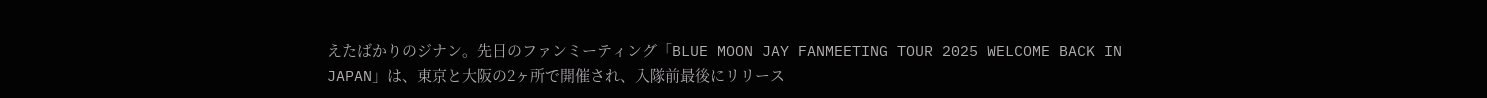えたばかりのジナン。先日のファンミーティング「BLUE MOON JAY FANMEETING TOUR 2025 WELCOME BACK IN JAPAN」は、東京と大阪の2ヶ所で開催され、入隊前最後にリリース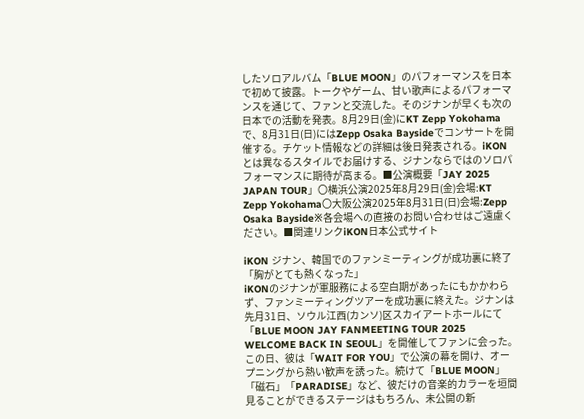したソロアルバム「BLUE MOON」のパフォーマンスを日本で初めて披露。トークやゲーム、甘い歌声によるパフォーマンスを通じて、ファンと交流した。そのジナンが早くも次の日本での活動を発表。8月29日(金)にKT Zepp Yokohamaで、8月31日(日)にはZepp Osaka Baysideでコンサートを開催する。チケット情報などの詳細は後日発表される。iKONとは異なるスタイルでお届けする、ジナンならではのソロパフォーマンスに期待が高まる。■公演概要「JAY 2025 JAPAN TOUR」〇横浜公演2025年8月29日(金)会場:KT Zepp Yokohama〇大阪公演2025年8月31日(日)会場:Zepp Osaka Bayside※各会場への直接のお問い合わせはご遠慮ください。■関連リンクiKON日本公式サイト

iKON ジナン、韓国でのファンミーティングが成功裏に終了「胸がとても熱くなった」
iKONのジナンが軍服務による空白期があったにもかかわらず、ファンミーティングツアーを成功裏に終えた。ジナンは先月31日、ソウル江西(カンソ)区スカイアートホールにて「BLUE MOON JAY FANMEETING TOUR 2025 WELCOME BACK IN SEOUL」を開催してファンに会った。この日、彼は「WAIT FOR YOU」で公演の幕を開け、オープニングから熱い歓声を誘った。続けて「BLUE MOON」「磁石」「PARADISE」など、彼だけの音楽的カラーを垣間見ることができるステージはもちろん、未公開の新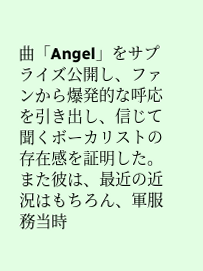曲「Angel」をサプライズ公開し、ファンから爆発的な呼応を引き出し、信じて聞くボーカリストの存在感を証明した。また彼は、最近の近況はもちろん、軍服務当時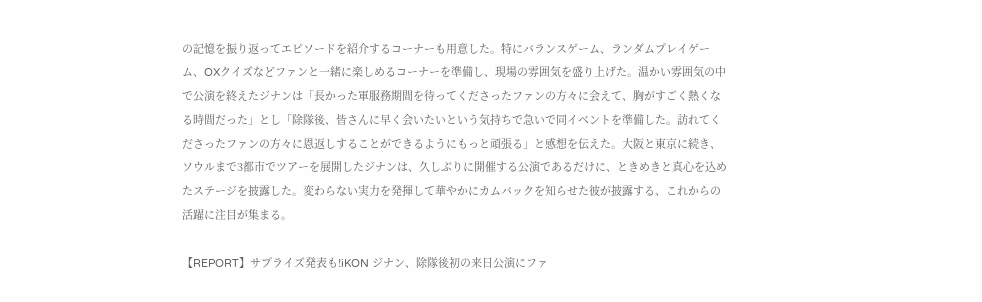の記憶を振り返ってエピソードを紹介するコーナーも用意した。特にバランスゲーム、ランダムプレイゲーム、OXクイズなどファンと一緒に楽しめるコーナーを準備し、現場の雰囲気を盛り上げた。温かい雰囲気の中で公演を終えたジナンは「長かった軍服務期間を待ってくださったファンの方々に会えて、胸がすごく熱くなる時間だった」とし「除隊後、皆さんに早く会いたいという気持ちで急いで同イベントを準備した。訪れてくださったファンの方々に恩返しすることができるようにもっと頑張る」と感想を伝えた。大阪と東京に続き、ソウルまで3都市でツアーを展開したジナンは、久しぶりに開催する公演であるだけに、ときめきと真心を込めたステージを披露した。変わらない実力を発揮して華やかにカムバックを知らせた彼が披露する、これからの活躍に注目が集まる。

【REPORT】サプライズ発表も!iKON ジナン、除隊後初の来日公演にファ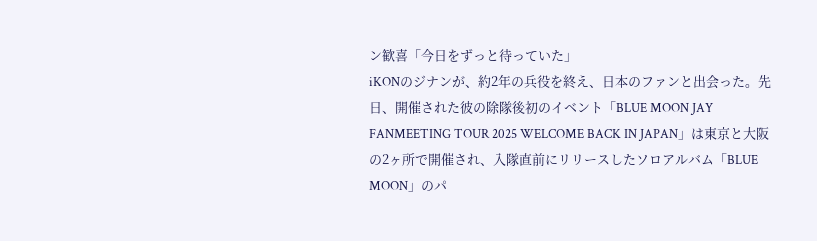ン歓喜「今日をずっと待っていた」
iKONのジナンが、約2年の兵役を終え、日本のファンと出会った。先日、開催された彼の除隊後初のイベント「BLUE MOON JAY FANMEETING TOUR 2025 WELCOME BACK IN JAPAN」は東京と大阪の2ヶ所で開催され、入隊直前にリリースしたソロアルバム「BLUE MOON」のパ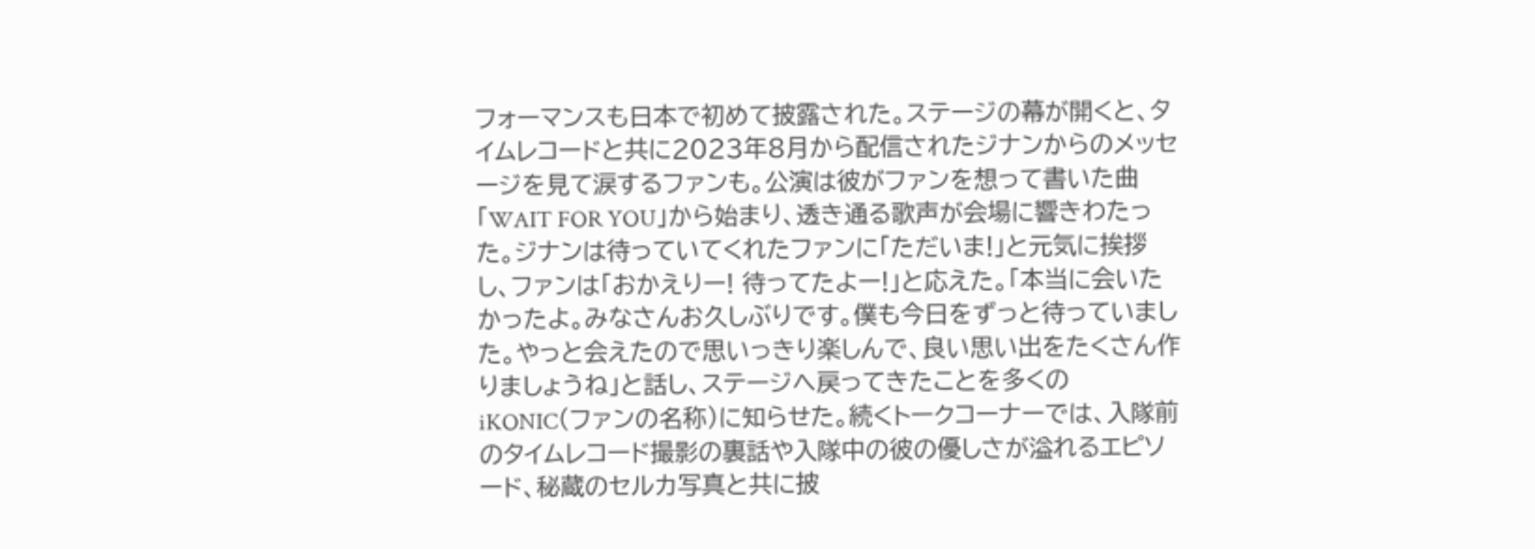フォーマンスも日本で初めて披露された。ステージの幕が開くと、タイムレコードと共に2023年8月から配信されたジナンからのメッセージを見て涙するファンも。公演は彼がファンを想って書いた曲「WAIT FOR YOU」から始まり、透き通る歌声が会場に響きわたった。ジナンは待っていてくれたファンに「ただいま!」と元気に挨拶し、ファンは「おかえりー! 待ってたよー!」と応えた。「本当に会いたかったよ。みなさんお久しぶりです。僕も今日をずっと待っていました。やっと会えたので思いっきり楽しんで、良い思い出をたくさん作りましょうね」と話し、ステージへ戻ってきたことを多くのiKONIC(ファンの名称)に知らせた。続くトークコーナーでは、入隊前のタイムレコード撮影の裏話や入隊中の彼の優しさが溢れるエピソード、秘蔵のセルカ写真と共に披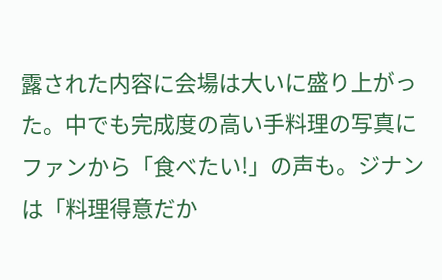露された内容に会場は大いに盛り上がった。中でも完成度の高い手料理の写真にファンから「食べたい!」の声も。ジナンは「料理得意だか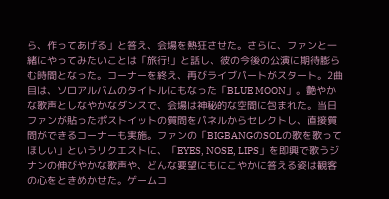ら、作ってあげる」と答え、会場を熱狂させた。さらに、ファンと一緒にやってみたいことは「旅行!」と話し、彼の今後の公演に期待膨らむ時間となった。コーナーを終え、再びライブパートがスタート。2曲目は、ソロアルバムのタイトルにもなった「BLUE MOON」。艶やかな歌声としなやかなダンスで、会場は神秘的な空間に包まれた。当日ファンが貼ったポストイットの質問をパネルからセレクトし、直接質問ができるコーナーも実施。ファンの「BIGBANGのSOLの歌を歌ってほしい」というリクエストに、「EYES, NOSE, LIPS」を即興で歌うジナンの伸びやかな歌声や、どんな要望にもにこやかに答える姿は観客の心をときめかせた。ゲームコ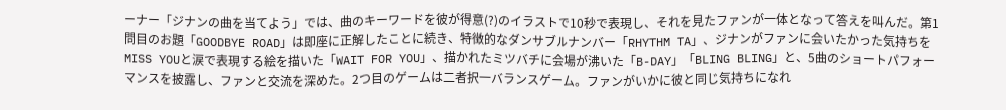ーナー「ジナンの曲を当てよう」では、曲のキーワードを彼が得意(?)のイラストで10秒で表現し、それを見たファンが一体となって答えを叫んだ。第1問目のお題「GOODBYE ROAD」は即座に正解したことに続き、特徴的なダンサブルナンバー「RHYTHM TA」、ジナンがファンに会いたかった気持ちをMISS YOUと涙で表現する絵を描いた「WAIT FOR YOU」、描かれたミツバチに会場が沸いた「B-DAY」「BLING BLING」と、5曲のショートパフォーマンスを披露し、ファンと交流を深めた。2つ目のゲームは二者択一バランスゲーム。ファンがいかに彼と同じ気持ちになれ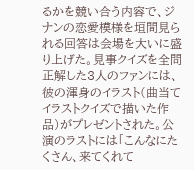るかを競い合う内容で、ジナンの恋愛模様を垣間見られる回答は会場を大いに盛り上げた。見事クイズを全問正解した3人のファンには、彼の渾身のイラスト(曲当てイラストクイズで描いた作品)がプレゼントされた。公演のラストには「こんなにたくさん、来てくれて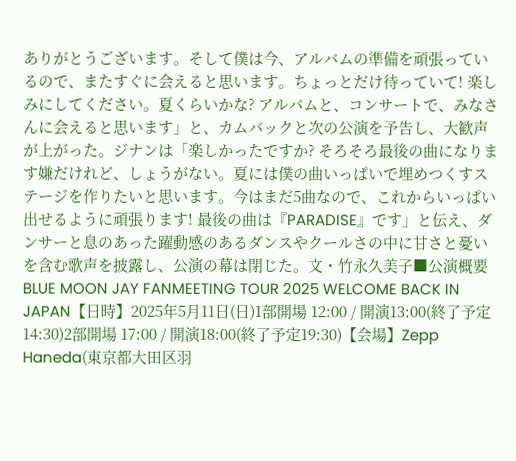ありがとうございます。そして僕は今、アルバムの準備を頑張っているので、またすぐに会えると思います。ちょっとだけ待っていて! 楽しみにしてください。夏くらいかな? アルバムと、コンサートで、みなさんに会えると思います」と、カムバックと次の公演を予告し、大歓声が上がった。ジナンは「楽しかったですか? そろそろ最後の曲になります嫌だけれど、しょうがない。夏には僕の曲いっぱいで埋めつくすステージを作りたいと思います。今はまだ5曲なので、これからいっぱい出せるように頑張ります! 最後の曲は『PARADISE』です」と伝え、ダンサーと息のあった躍動感のあるダンスやクールさの中に甘さと憂いを含む歌声を披露し、公演の幕は閉じた。文・竹永久美子■公演概要BLUE MOON JAY FANMEETING TOUR 2025 WELCOME BACK IN JAPAN【日時】2025年5月11日(日)1部開場 12:00 / 開演13:00(終了予定14:30)2部開場 17:00 / 開演18:00(終了予定19:30)【会場】Zepp Haneda(東京都大田区羽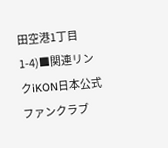田空港1丁目1-4)■関連リンクiKON日本公式ファンクラブ